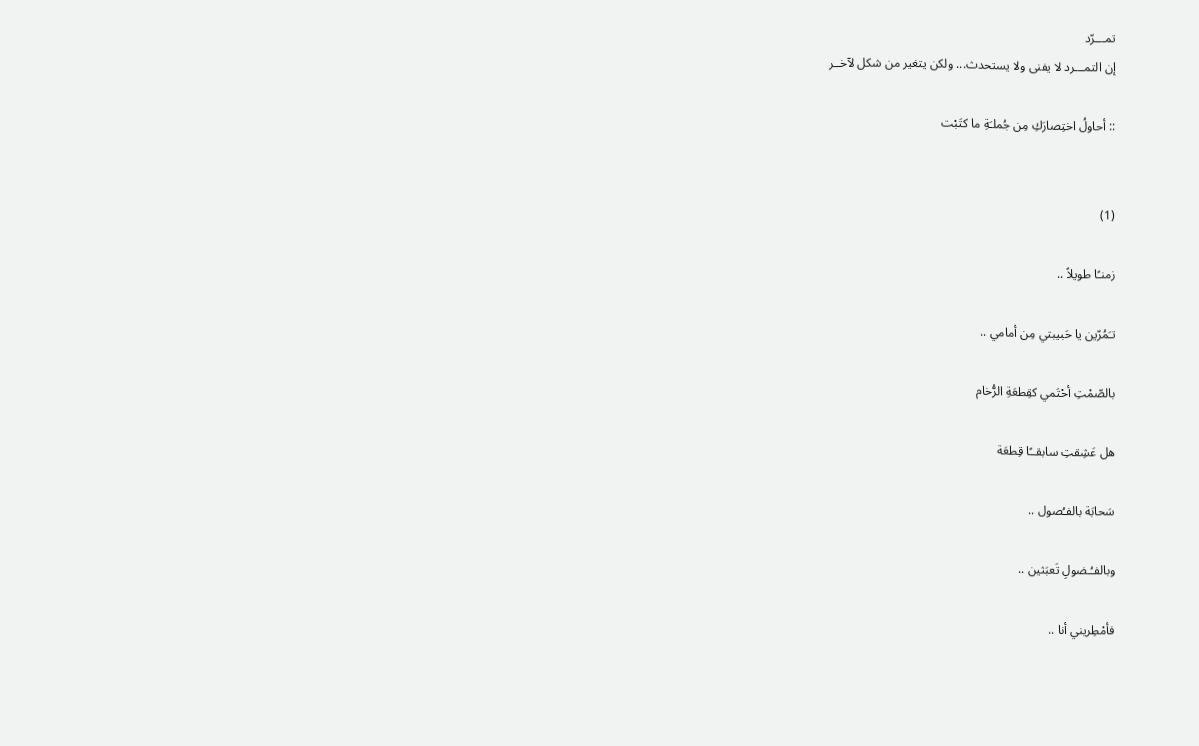تمـــرّد
إن التمـــرد لا يفنى ولا يستحدث... ولكن يتغير من شكل لآخــر

:: أحاولُ اختِصارَكِ مِن جُملـَةِ ما كتَبْت


(1)

زمنـًا طويلاً ..

تـَمُرّين يا حَبيبتي مِن أمامي ..

بالصّمْتِ أحْتَمي كقِطعَةِ الرُّخام

هل عَشِقتِ سابقــًا قِطعَة

سَحابَة بالفـُصول ..

وبالفـُـضولِ تَعبَثين ..

فأمْطِريني أنا ..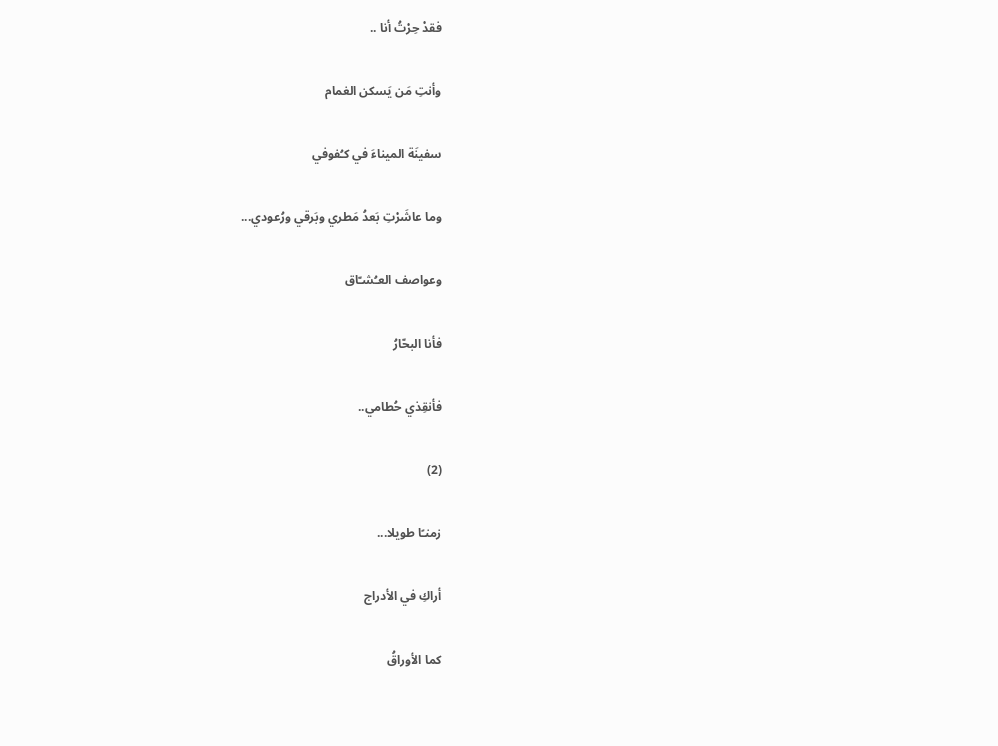فقدْ حِرْتُ أنا ..

وأنتِ مَن يَسكن الغمام

سفينَة الميناءَ في كـُفوفي

وما عاشَرْتِ بَعدُ مَطري وبَرقي ورُعودي...

وعواصف العـُشـّاق

فأنا البحّارُ

فأنقِذي حُطامي..

(2)

زمنـًا طويلا...

أراكِ في الأدراج

كما الأوراقُ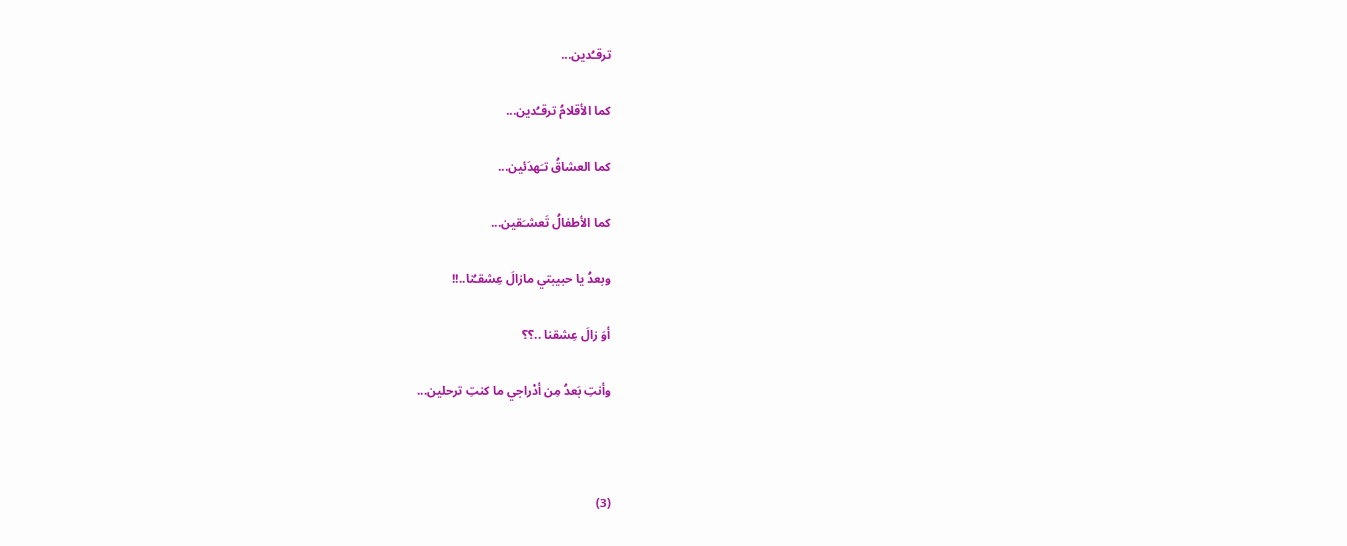ترقـُدين...

كما الأقلامُ ترقـُدين...

كما العشاقُ تـَهدَئين...

كما الأطفالُ تَعشـَقين...

وبعدُ يا حبيبتي مازالَ عِشقـُنا..!!

أوَ زالَ عِشقنا ..؟؟

وأنتِ بَعدُ مِن أدْراجي ما كنتِ ترحلين...



(3)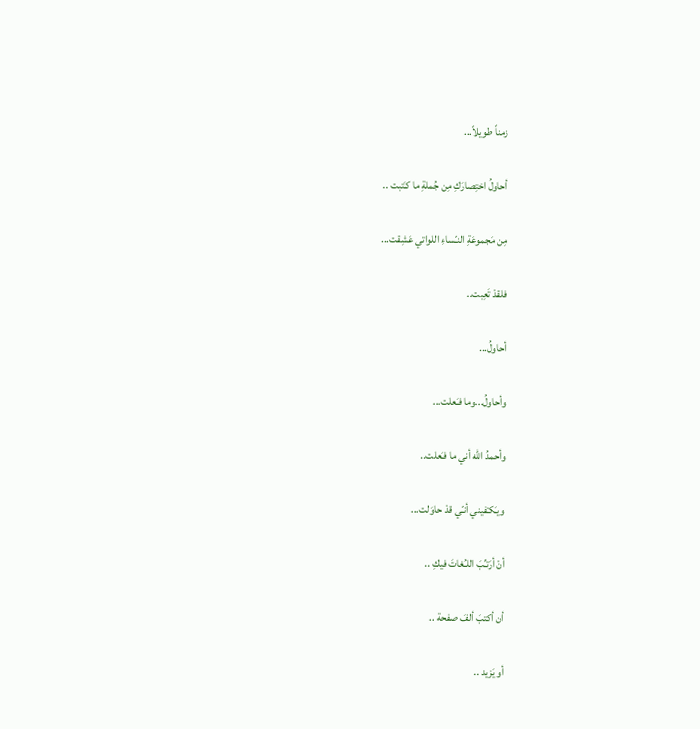زمناً طويلاً...

أحاولُ اختِصارَكِ مِن جُملةِ ما كـَتبت ..

مِن مَجموعَةِ النـّساءِ اللواتي عَشِقت...

فلقدْ تَعِبت..

أحاولُ...

وأحاولُ...وما فـَعلت...

وأحمدُ الله أني ما فـَعلت..

ويـَكـْفيني أنـّي قدْ حاوَلت...

أنْ أرَتـِّبَ اللـُغاتَ فيكِ ..

أن أكتبَ ألفَ صفحة ..

أو يَزيد ..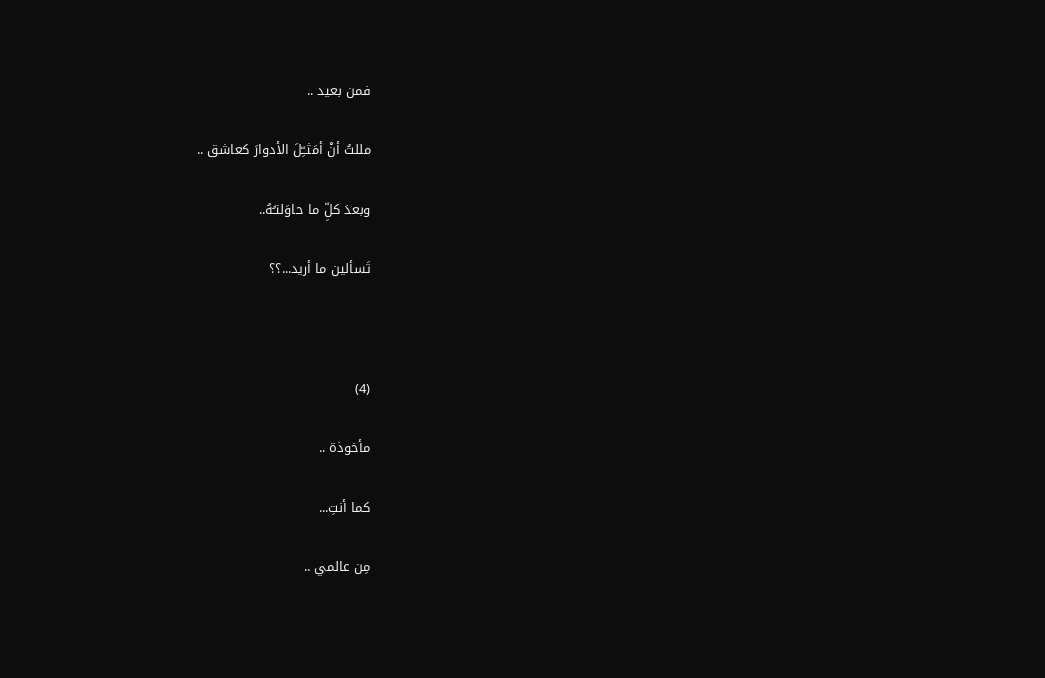فمن بعيد ..

مللتُ أنْ أمَثــِّلَ الأدوارَ كعاشق ..

وبعدَ كلِّ ما حاوَلتـُهُ..

تَسألين ما أريد...؟؟



(4)

مأخوذة ..

كما أنتِ...

مِن عالمي ..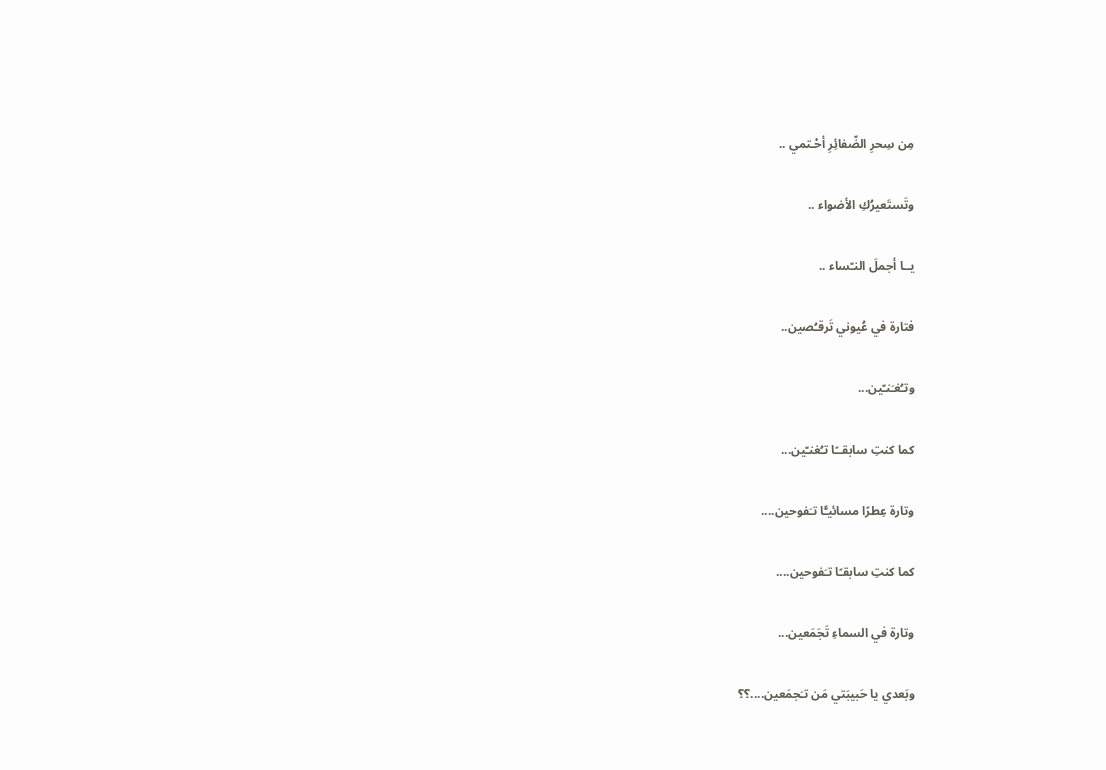مِن سِحرِ الضّفائِرِ أحْـتمي ..

وتَستَعيرُكِ الأضواء ..

يــا أجملَ النـّساء ..

فتارة في عُيوني تَرقـُصين..

وتـُغـَنـّين...

كما كنتِ سابقــًا تـُغنـّين...

وتارة عِطرًا مسائيـًّا تـَفوحين....

كما كنتِ سابقـًا تـَفوحين....

وتارة في السماءِ تَجَمَعين...

وبَعدي يا حَبيبَتي مَن تـَجمَعين....؟؟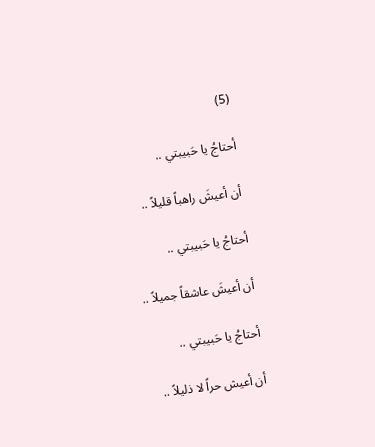(5)

أحتاجُ يا حَبيبتي ..

أن أعيشَ راهباً قليلاً ..

أحتاجُ يا حَبيبتي ..

أن أعيشَ عاشقاً جميلاً ..

أحتاجُ يا حَبيبتي ..

أن أعيش حراً لا ذليلاً ..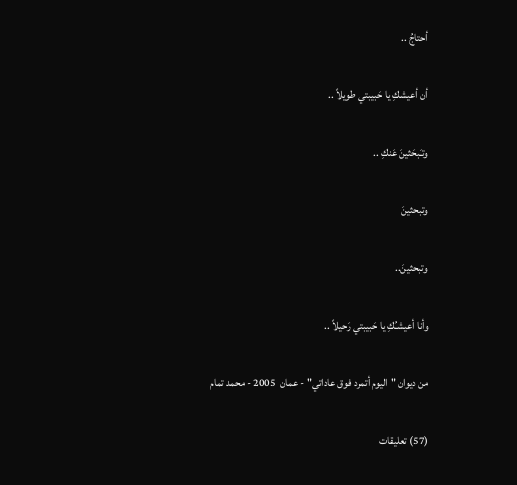أحتاجُ ..

أن أعيشكِ يا حَبيبتي طويلاً ..

وتـَبحَثينَ عَنكِ ..

وتبحثينَ

وتبحثينَ..

وأنا أعيشـُكِ يا حَبيبتي رَحيلاً ..

من ديوان "اليوم أتمرد فوق عاداتي" - عمان  2005 - محمد تمام

(57) تعليقات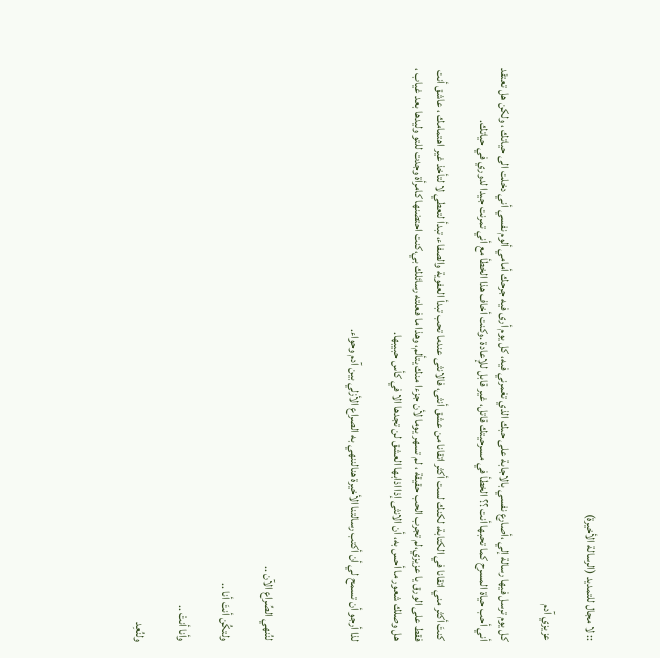:: لا مجال للتمديد (الرسالة الأخيرة)

عزيزي آدم

كل يوم ترسل فيها رسالة إلي ،أصارع نفسي بالاجابة على حبك الذي تغمرني فيه، كل يوم أرى فيه جرحك أمامي ألوم نفسي أني دخلت الى حياتك ، ولكن هل تعتقد أني أحب حياة المسرح كما تحبها أنت ؟؟ الخطأ في مسرحيتك قاتل، غير قابل للإعادة .وكنت أخاف هذا الخطأ مع أني تمرنت جيدا لدوري في حياتك.

كنتَ أكثر مني اتقانا في الكتابة، لكنك لست أكثر اتقانا من عشق أنثى، فالانثى عندما تحب تبدأ العفوية والصفاء، تبدأ لتعطي لا لتأخذ غير اهتمامك ، عاشق أنت فقط على الورق يا عزيزي،لم تجرب الحب حقيقة ، لم تسهر يوما لأن جزءا منك يتألم، وهذا ما فعلته رسائلك بي،كنت احتضنها كامرأة وجدت للتو وليدها بعد غياب ، هل وصلك شعور ما أحس به، أن الانثى إذا اذابها العشق لن تجدها الا في كأس حبيبها.

لذا أرجو أن تسمح لي أن أكتب رسالتنا الأخيرة هنالننهي به الصراع الأزلي بين آدم وحواء.



لنُنهي الصِّراع الآن ..

ولتكُن أنتَ أنا ..

وأنا أنتْ ..

ولنُعِد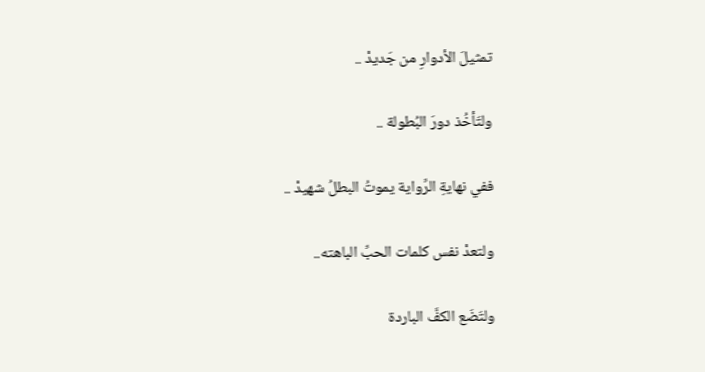تمثيلَ الأدوارِ من جَديدْ ..

ولتَأخُذ دورَ البُطولة ..

ففي نهايةِ الرِّواية يموتُ البطلُ شهيدْ ..

ولتعدْ نفس كلمات الحبِّ الباهته..

ولتَضَع الكفَّ الباردة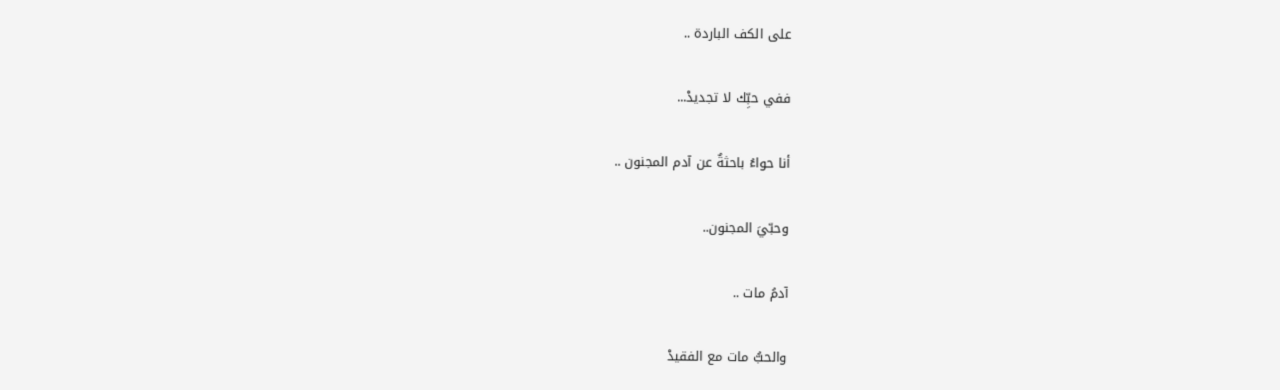على الكف الباردة ..

ففي حبِّك لا تجديدْ...

أنا حواءُ باحثةٌ عن آدم المجنون ..

وحبّيَ المجنون..

آدمُ مات ..

والحبُّ مات مع الفقيدْ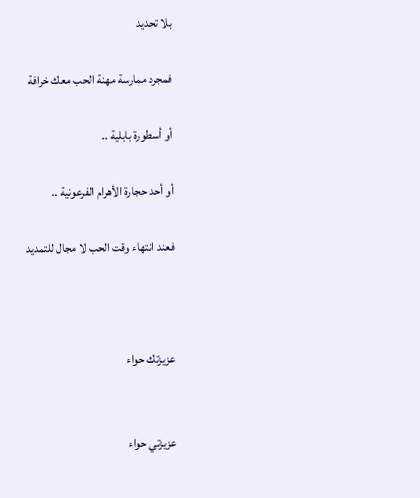بلا تحديد

فمجرد ممارسة مهنة الحب معك خرافة

أو أسطورة بابلية ..

أو أحد حجارة الأهرام الفرعونية ..

فعند انتهاء وقت الحب لا مجال للتمديد



عزيزتك حواء


عزيزتي حواء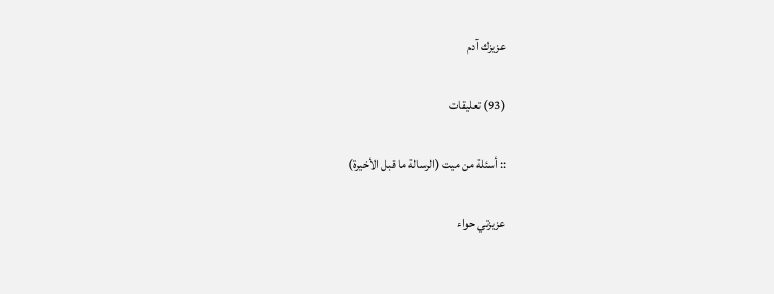عزيزك آدم

(93) تعليقات

:: أسئلة من ميت (الرسالة ما قبل الأخيرة)

عزيزتي حواء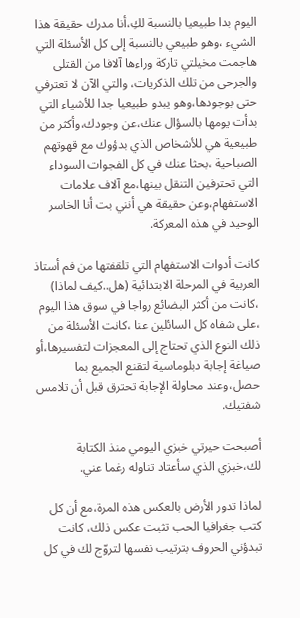اليوم بدا طبيعيا بالنسبة لكِ،أنا مدرك حقيقة هذا الشيء ،وهو طبيعي بالنسبة إلى كل الأسئلة التي هاجمت مخيلتي تاركة وراءها آلافا من القتلى والجرحى من تلك الذكريات، والتي الآن لا تعترفي حتى بوجودها،وهو يبدو طبيعيا جدا للأشياء التي بدأت يومها بالسؤال عنك،عن وجودك،وأكثر من طبيعية هي للأشخاص الذي بدؤوك مع قهوتهم الصباحية ،بحثا عنك في كل الفجوات السوداء التي تحترفين التنقل بينها،مع آلاف علامات الاستفهام،وعن حقيقة هي أنني بت أنا الخاسر الوحيد في هذه المعركة.

كانت أدوات الاستفهام التي تلقفتها من فم أستاذ العربية في المرحلة الابتدائية (هل..كيف لماذا) ،كانت من أكثر البضائع رواجا في سوق هذا اليوم ،على شفاه كل السائلين عنا ،كانت الأسئلة من ذلك النوع الذي تحتاج إلى المعجزات لتفسيرها،أو صياغة إجابة دبلوماسية لتقنع الجميع بما حصل،وعند محاولة الإجابة تحترق قبل أن تلامس شفتيك.

أصبحت حيرتي خبزي اليومي منذ الكتابة لك،خبزي الذي سأعتاد تناوله رغما عني.

لماذا تدور الأرض بالعكس هذه المرة،مع أن كل كتب جغرافيا الحب تثبت عكس ذلك، كانت تبدؤني الحروف بترتيب نفسها لتروّج لك في كل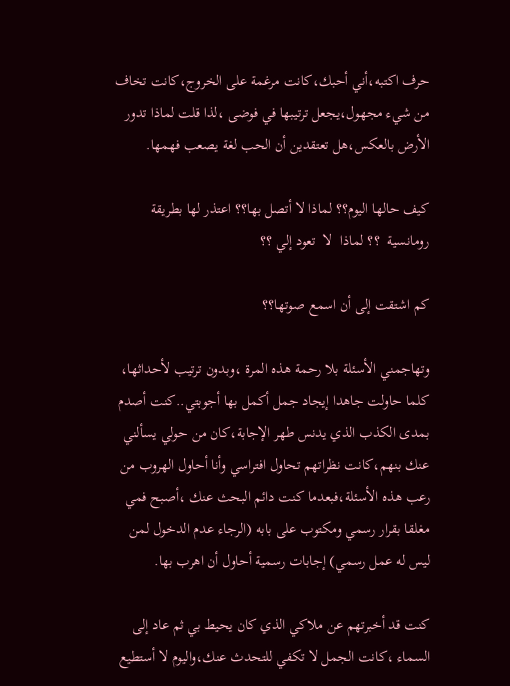حرف اكتبه،أني أحبك،كانت مرغمة على الخروج،كانت تخاف من شيء مجهول،يجعل ترتيبها في فوضى ،لذا قلت لماذا تدور الأرض بالعكس،هل تعتقدين أن الحب لغة يصعب فهمها.

كيف حالها اليوم؟؟ لماذا لا أتصل بها؟؟ اعتذر لها بطريقة رومانسية  ؟؟ لماذا  لا  تعود إلي ؟؟

كم اشتقت إلى أن اسمع صوتها؟؟

وتهاجمني الأسئلة بلا رحمة هذه المرة ،وبدون ترتيب لأحداثها، كلما حاولت جاهدا إيجاد جمل أكمل بها أجوبتي..كنت أصدم بمدى الكذب الذي يدنس طهر الإجابة،كان من حولي يسألني عنك بنهم،كانت نظراتهم تحاول افتراسي وأنا أحاول الهروب من رعب هذه الأسئلة،فبعدما كنت دائم البحث عنك ،أصبح فمي مغلقا بقرار رسمي ومكتوب على بابه (الرجاء عدم الدخول لمن ليس له عمل رسمي) إجابات رسمية أحاول أن اهرب بها.

كنت قد أخبرتهم عن ملاكي الذي كان يحيط بي ثم عاد إلى السماء ،كانت الجمل لا تكفي للتحدث عنك،واليوم لا أستطيع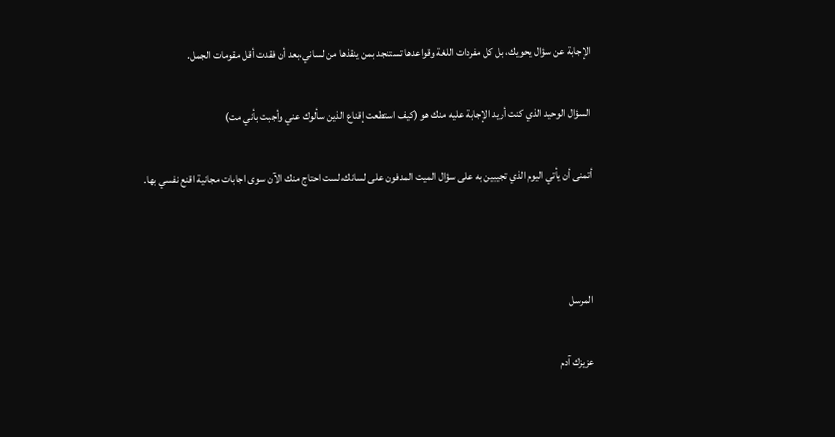الإجابة عن سؤال يحويك، بل كل مفردات اللغة وقواعدها تستنجد بمن ينقذها من لساني،بعد أن فقدت أقل مقومات الجمل.

السؤال الوحيد الذي كنت أريد الإجابة عليه منك هو (كيف استطعت إقناع الذين سألوك عني وأجبت بأني مت)

أتمنى أن يأتي اليوم الذي تجيبين به على سؤال الميت المدفون على لسانك،لست احتاج منك الآن سوى اجابات مجانية اقنع نفسي بها.



المرسل

عزيزك آدم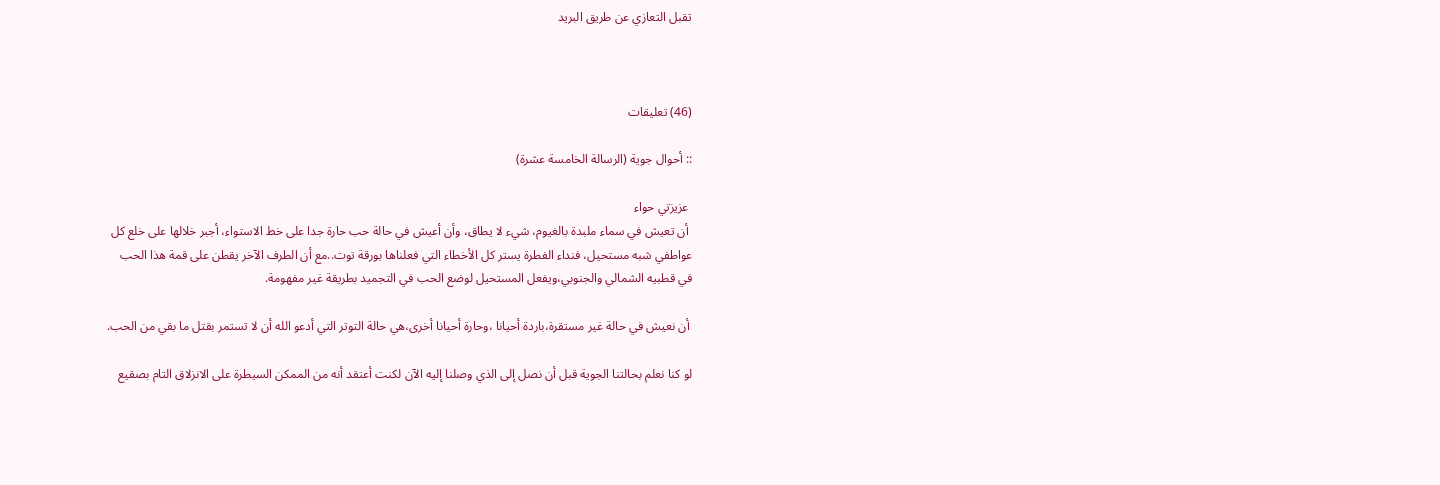تقبل التعازي عن طريق البريد



(46) تعليقات

:: أحوال جوية (الرسالة الخامسة عشرة)

 عزيزتي حواء
 أن تعيش في سماء ملبدة بالغيوم، شيء لا يطاق، وأن أعيش في حالة حب حارة جدا على خط الاستواء، أجبر خلالها على خلع كل عواطفي شبه مستحيل، فنداء الفطرة يستر كل الأخطاء التي فعلناها بورقة توت..مع أن الطرف الآخر يقطن على قمة هذا الحب في قطبيه الشمالي والجنوبي،ويفعل المستحيل لوضع الحب في التجميد بطريقة غير مفهومة.

 أن نعيش في حالة غير مستقرة،باردة أحيانا ،وحارة أحيانا أخرى،هي حالة التوتر التي أدعو الله أن لا تستمر بقتل ما بقي من الحب.

لو كنا نعلم بحالتنا الجوية قبل أن نصل إلى الذي وصلنا إليه الآن لكنت أعتقد أنه من الممكن السيطرة على الانزلاق التام بصقيع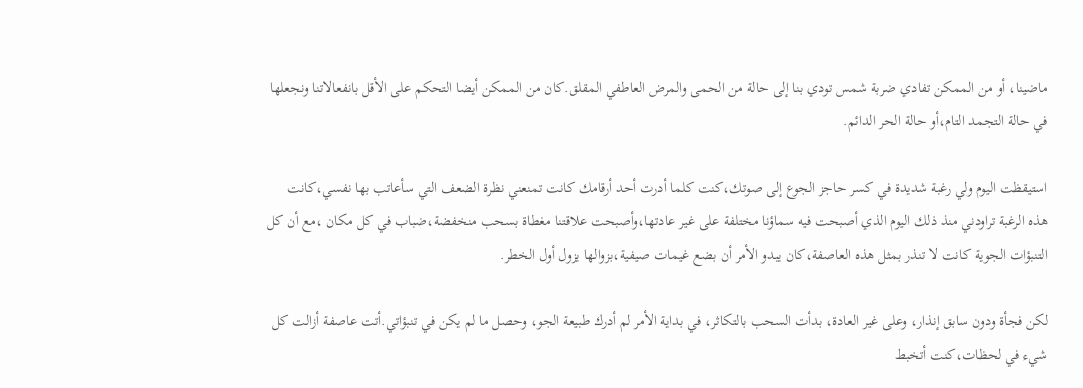ماضينا، أو من الممكن تفادي ضربة شمس تودي بنا إلى حالة من الحمى والمرض العاطفي المقلق.كان من الممكن أيضا التحكم على الأقل بانفعالاتنا ونجعلها في حالة التجمد التام،أو حالة الحر الدائم.

استيقظت اليوم ولي رغبة شديدة في كسر حاجز الجوع إلى صوتك،كنت كلما أدرت أحد أرقامك كانت تمنعني نظرة الضعف التي سأعاتب بها نفسي،كانت هذه الرغبة تراودني منذ ذلك اليوم الذي أصبحت فيه سماؤنا مختلفة على غير عادتها،وأصبحت علاقتنا مغطاة بسحب منخفضة،ضباب في كل مكان ،مع أن كل التنبؤات الجوية كانت لا تنذر بمثل هذه العاصفة،كان يبدو الأمر أن بضع غيمات صيفية،بزوالها يزول أول الخطر.

لكن فجأة ودون سابق إنذار، وعلى غير العادة، بدأت السحب بالتكاثر، في بداية الأمر لم أدرك طبيعة الجو، وحصل ما لم يكن في تنبؤاتي.أتت عاصفة أزالت كل شيء في لحظات،كنت أتخبط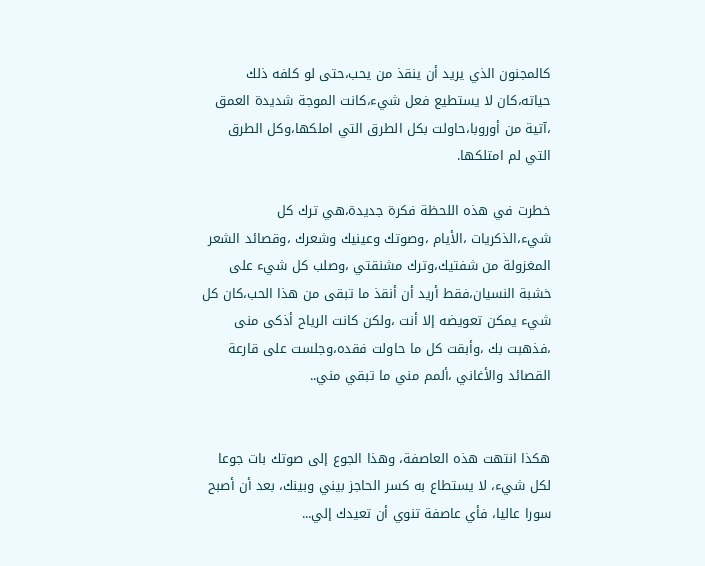كالمجنون الذي يريد أن ينقذ من يحب،حتى لو كلفه ذلك حياته،كان لا يستطيع فعل شيء،كانت الموجة شديدة العمق ،آتية من أوروبا،حاولت بكل الطرق التي املكها،وكل الطرق التي لم امتلكها.

خطرت في هذه اللحظة فكرة جديدة،هي ترك كل شيء،الذكريات ،الأيام ،وصوتك وعينيك وشعرك ،وقصائد الشعر المغزولة من شفتيك،وترك مشنقتي ،وصلب كل شيء على خشبة النسيان،فقط أريد أن أنقذ ما تبقى من هذا الحب،كان كل شيء يمكن تعويضه إلا أنت ،ولكن كانت الرياح أذكى منى ،فذهبت بك ،وأبقت كل ما حاولت فقده،وجلست على قارعة القصائد والأغاني ،ألمم مني ما تبقي مني..


هكذا انتهت هذه العاصفة، وهذا الجوع إلى صوتك بات جوعا لكل شيء، لا يستطاع به كسر الحاجز بيني وبينك، بعد أن أصبح سورا عاليا، فأي عاصفة تنوي أن تعيدك إلي...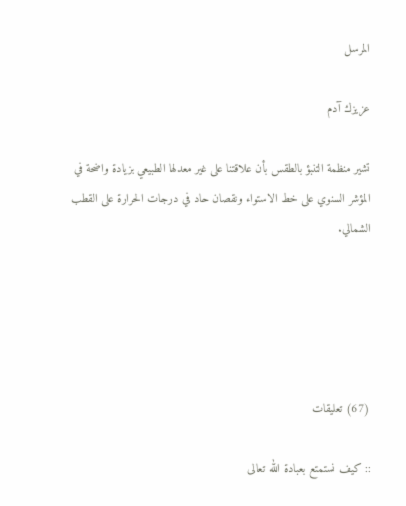المرسل

عزيزك آدم

تشير منظمة التنبؤ بالطقس بأن علاقتنا على غير معدلها الطبيعي بزيادة واضحة في المؤشر السنوي على خط الاستواء ونقصان حاد في درجات الحرارة على القطب الشمالي.





(67) تعليقات

:: كيف نستمتع بعبادة الله تعالى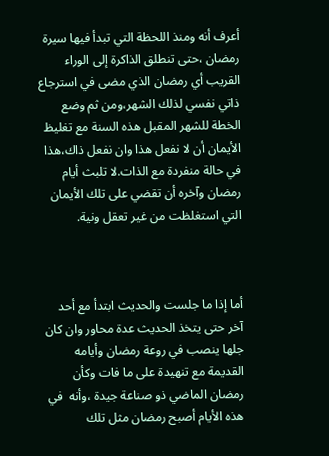أعرف أنه ومنذ اللحظة التي تبدأ فيها سيرة رمضان ،حتى تنطلق الذاكرة إلى الوراء القريب أي رمضان الذي مضى في استرجاع ذاتي نفسي لذلك الشهر،ومن ثم وضع الخطة للشهر المقبل هذه السنة مع تغليظ الأيمان أن لا نفعل هذا وان نفعل ذاك،هذا في حالة منفردة مع الذات.لا تلبث أيام رمضان وآخره أن تقضي على تلك الأيمان التي استغلظت من غير تعقل ونية.



أما إذا ما جلست والحديث ابتدأ مع أحد آخر حتى يتخذ الحديث عدة محاور وان كان جلها ينصب في روعة رمضان وأيامه القديمة مع تنهيدة على ما فات وكأن رمضان الماضي ذو صناعة جيدة ،وأنه  في هذه الأيام أصبح رمضان مثل تلك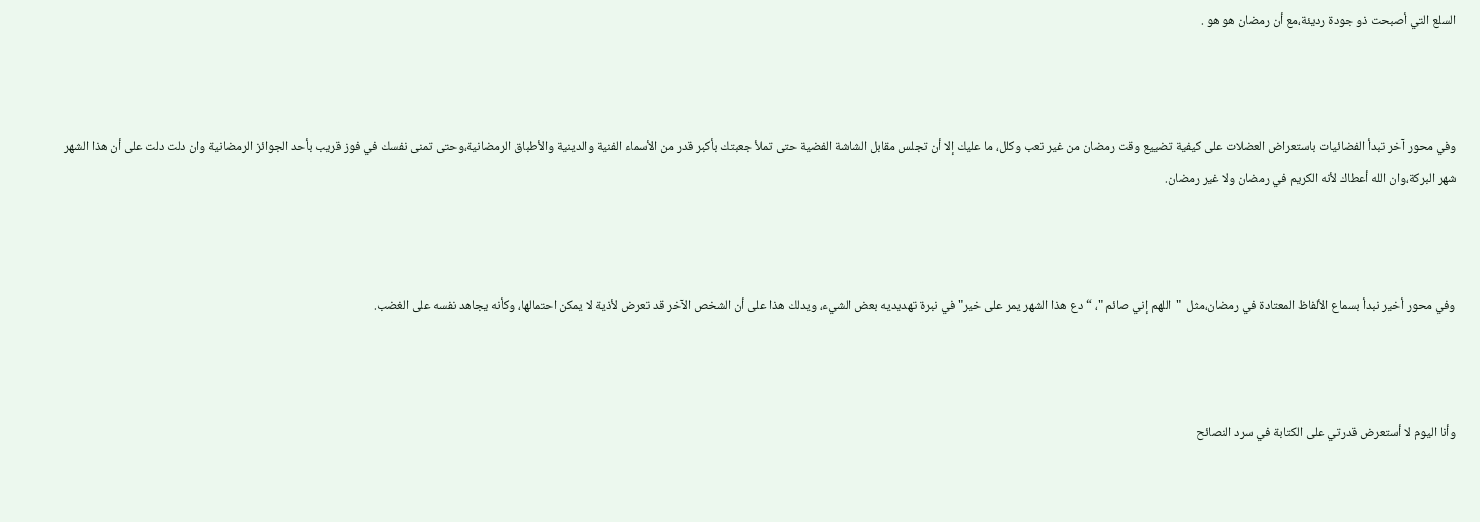السلع التي أصبحت ذو جودة رديئة،مع أن رمضان هو هو .



وفي محور آخر تبدأ الفضائيات باستعراض العضلات على كيفية تضييع وقت رمضان من غير تعب وكلل، ما عليك إلا أن تجلس مقابل الشاشة الفضية حتى تملأ جعبتك بأكبر قدر من الأسماء الفنية والدينية والأطباق الرمضانية،وحتى تمنى نفسك في فوز قريب بأحد الجوائز الرمضانية وان دلت دلت على أن هذا الشهر شهر البركة،وان الله أعطاك لأنه الكريم في رمضان ولا غير رمضان.



وفي محور أخير نبدأ بسماع الألفاظ المعتادة في رمضان،مثل  "اللهم إني صائم "، “ دع هذا الشهر يمر على خير" في نبرة تهديديه بعض الشيء، ويدلك هذا على أن الشخص الآخر قد تعرض لأذية لا يمكن احتمالها، وكأنه يجاهد نفسه على الغضب.



وأنا اليوم لا أستعرض قدرتي على الكتابة في سرد النصائح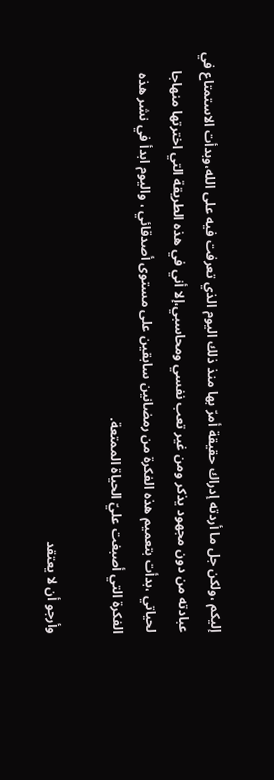إليكم ،ولكن جل ما أردته إدراك حقيقة أمرّ بها منذ ذلك اليوم الذي تعرفت فيه على الله،وبدأت الاستمتاع في عبادته من دون مجهود يذكر ومن غير تعب نفسي ومحاسبي،إلا أني في هذه الطريقة التي اخترتها منهاجا لحياتي ،بدأت بتعميم هذه الفكرة من رمضانين سابقين على مستوى أصدقائي ، واليوم ابدأ في نشر هذه الفكرة التي أصبغت عليّ الحياة الممتعة.

وأرجو أن لا يعتقد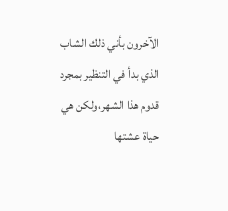الآخرون بأني ذلك الشاب الذي بدأ في التنظير بمجرد قدوم هذا الشهر،ولكن هي حياة عشتها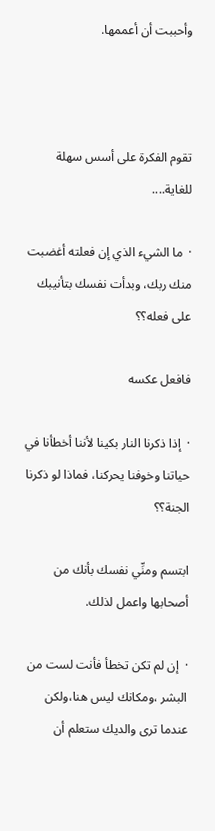وأحببت أن أعممها.



تقوم الفكرة على أسس سهلة للغاية....

·  ما الشيء الذي إن فعلته أغضبت منك ربك، وبدأت نفسك بتأنيبك على فعله؟؟

فافعل عكسه

·  إذا ذكرنا النار بكينا لأننا أخطأنا في حياتنا وخوفنا يحركنا، فماذا لو ذكرنا الجنة؟؟

ابتسم ومنِّي نفسك بأنك من أصحابها واعمل لذلك.

·  إن لم تكن تخطأ فأنت لست من البشر ،ومكانك ليس هنا،ولكن عندما ترى والديك ستعلم أن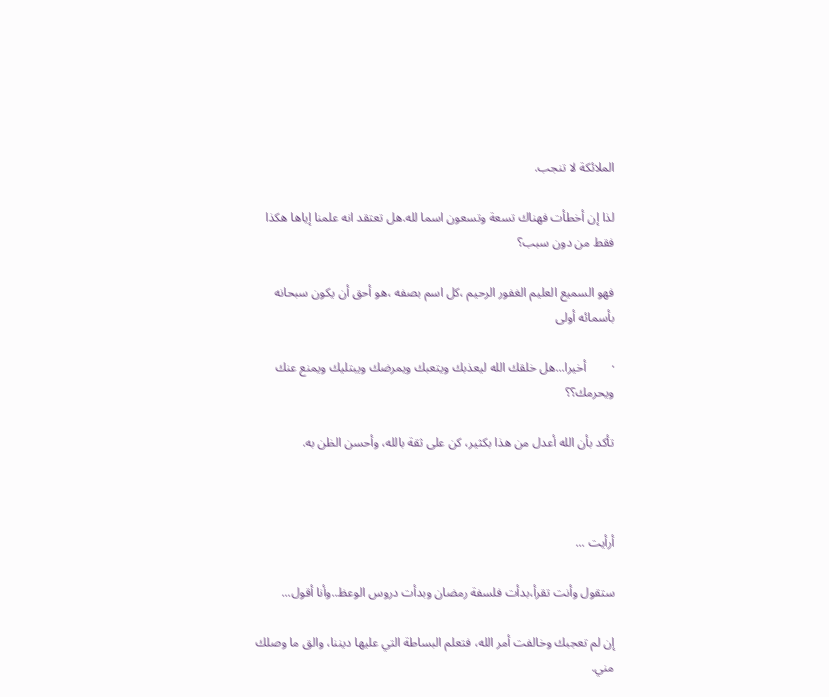الملائكة لا تنجب.

لذا إن أخطأت فهناك تسعة وتسعون اسما لله.هل تعتقد انه علمنا إياها هكذا فقط من دون سبب؟

فهو السميع العليم الغفور الرحيم ،كل اسم بصفه ،هو أحق أن يكون سبحانه بأسمائه أولى

·        أخيرا...هل خلقك الله ليعذبك ويتعبك ويمرضك ويبتليك ويمنع عنك ويحرمك؟؟

تأكد بأن الله أعدل من هذا بكثير، كن على ثقة بالله، وأحسن الظن به.



أرأيت ...

ستقول وأنت تقرأ،بدأت فلسفة رمضان وبدأت دروس الوعظ..وأنا أقول...

إن لم تعجبك وخالفت أمر الله، فتعلم البساطة التي عليها ديننا، والق ما وصلك مني.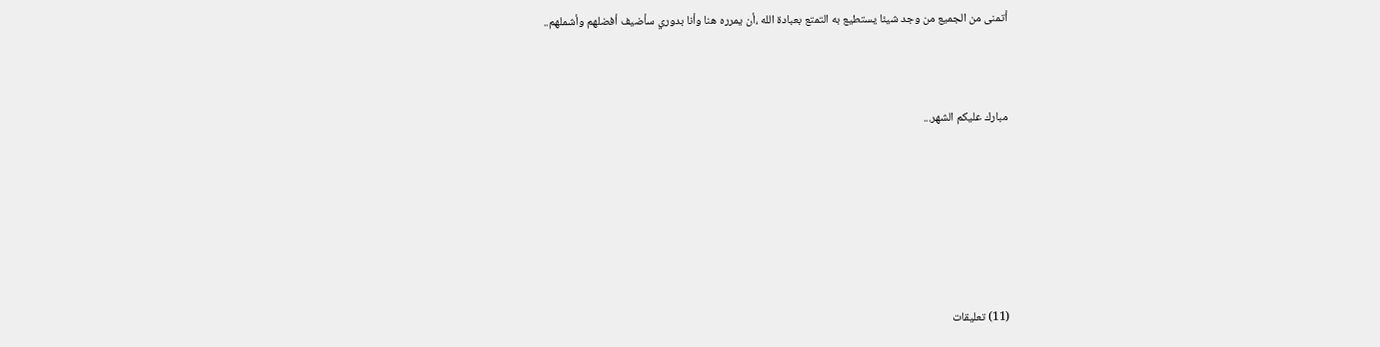أتمنى من الجميع من وجد شيئا يستطيع به التمتع بعبادة الله ،أن يمرره هنا وأنا بدوري سأضيف أفضلهم وأشملهم..



مبارك عليكم الشهر...







(11) تعليقات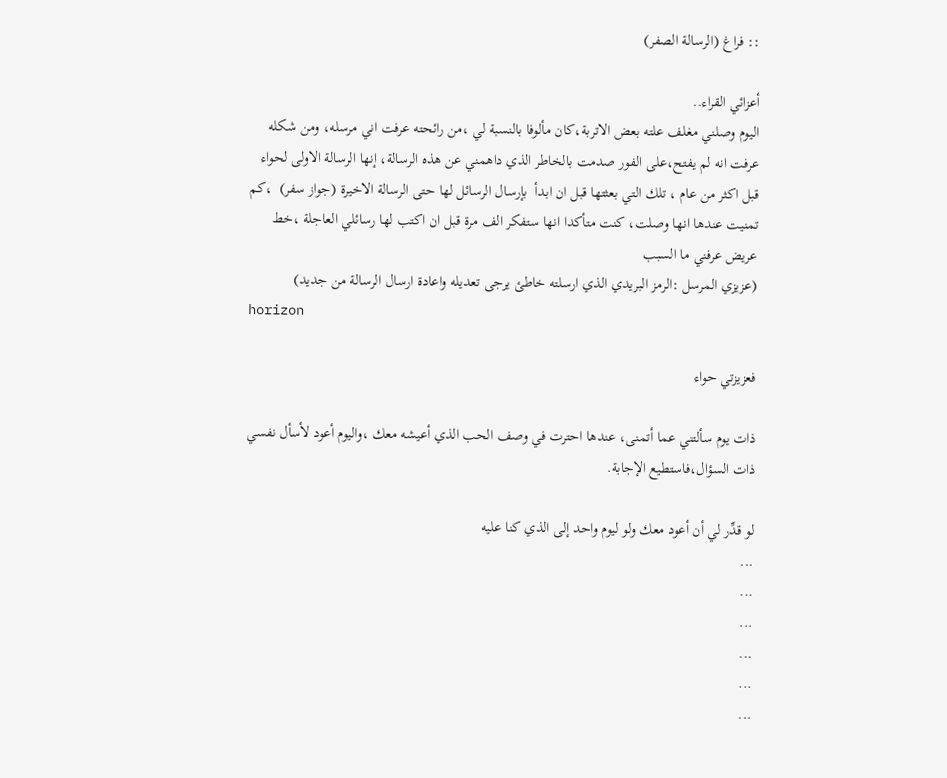:: فراغ (الرسالة الصفر)

أعزائي القراء..
اليوم وصلني مغلف علته بعض الاتربة،كان مألوفا بالنسبة لي ،من رائحته عرفت اني مرسله، ومن شكله عرفت انه لم يفتح،على الفور صدمت بالخاطر الذي داهمني عن هذه الرسالة، إنها الرسالة الاولى لحواء قبل اكثر من عام ، تلك التي بعثتها قبل ان ابدأ  بإرسال الرسائل لها حتى الرسالة الاخيرة (جواز سفر)  ،كم تمنيت عندها انها وصلت، كنت متأكدا انها ستفكر الف مرة قبل ان اكتب لها رسائلي العاجلة ،خط عريض عرفني ما السبب
(عزيزي المرسل :الرمز البريدي الذي ارسلته خاطئ يرجى تعديله واعادة ارسال الرسالة من جديد)
horizon

فعزيزتي حواء

ذات يوم سألتني عما أتمنى، عندها احترت في وصف الحب الذي أعيشه معك ،واليوم أعود لأسأل نفسي ذات السؤال،فاستطيع الإجابة.

لو قدِّر لي أن أعود معك ولو ليوم واحد إلى الذي كنا عليه
...
...
...
...
...
...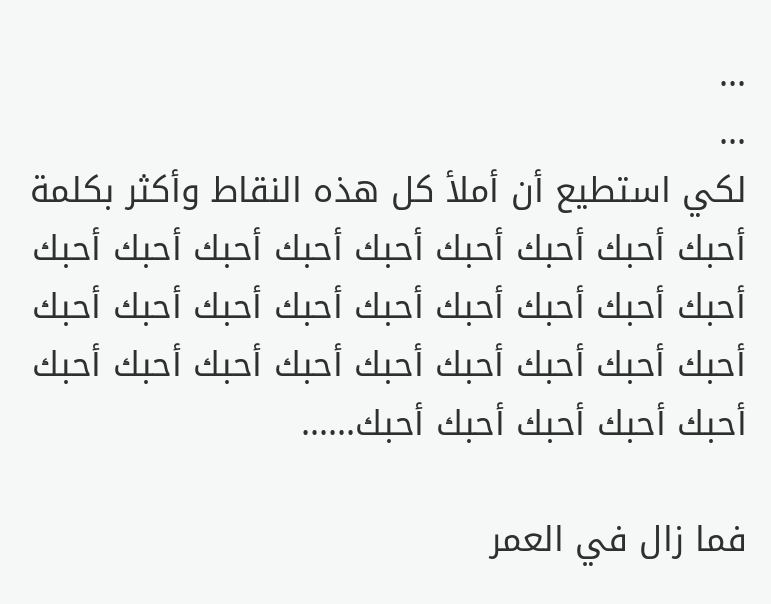...
...
لكي استطيع أن أملأ كل هذه النقاط وأكثر بكلمة أحبك أحبك أحبك أحبك أحبك أحبك أحبك أحبك أحبك أحبك أحبك أحبك أحبك أحبك أحبك أحبك أحبك أحبك أحبك أحبك أحبك أحبك أحبك أحبك أحبك أحبك أحبك أحبك أحبك أحبك أحبك أحبك......

فما زال في العمر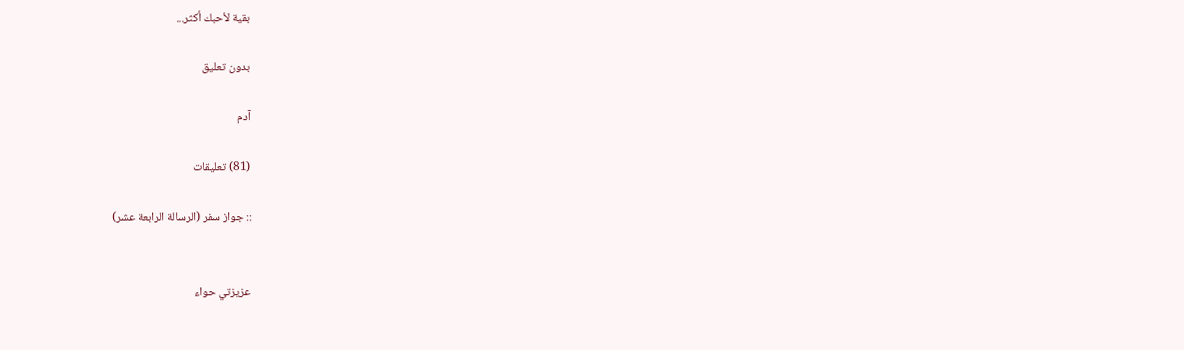بقية لأحبك أكثر...

بدون تعليق

آدم

(81) تعليقات

:: جواز سفر (الرسالة الرابعة عشر)


عزيزتي حواء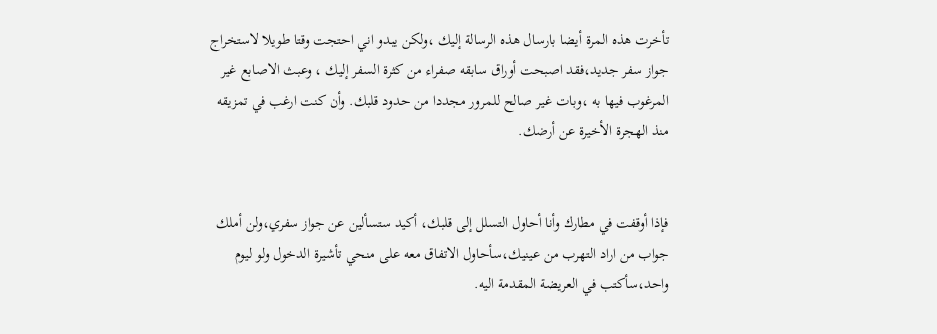تأخرت هذه المرة أيضا بارسال هذه الرسالة إليك ،ولكن يبدو اني احتجت وقتا طويلا لاستخراج جواز سفر جديد،فقد اصبحت أوراق سابقه صفراء من كثرة السفر إليك ، وعبث الاصابع غير المرغوب فيها به ،وبات غير صالح للمرور مجددا من حدود قلبك. وأن كنت ارغب في تمزيقه منذ الهجرة الأخيرة عن أرضك.


فإذا أوقفت في مطارك وأنا أحاول التسلل إلى قلبك، أكيد ستسألين عن جواز سفري،ولن أملك جواب من اراد التهرب من عينيك،سأحاول الاتفاق معه على منحي تأشيرة الدخول ولو ليوم واحد،سأكتب في العريضة المقدمة اليه.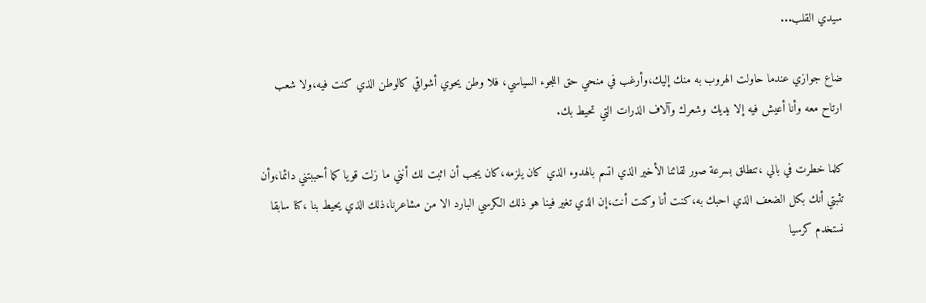سيدي القلب...

ضاع جوازي عندما حاولت الهروب به منك إليك،وأرغب في منحي حق اللجوء السياسي، فلا وطن يحوي أشواقي كالوطن الذي كنت فيه،ولا شعب ارتاح معه وأنا أعيش فيه إلا يديك وشعرك وآلاف الذرات التي تحيط بك.

كلما خطرت في بالي ،تنطلق بسرعة صور لقائنا الأخير الذي اتسم بالهدوء الذي كان يلزمه،كان يجب أن اثبت لك أنني ما زلت قويا كما أحببتني دائما،وأن تثبتي أنك بكل الضعف الذي احبك به،كنت أنا وكنت أنت،إن الذي تغير فينا هو ذلك الكرسي البارد الا من مشاعرنا،ذلك الذي يحيط بنا ،كنا سابقا نستخدم كرسيا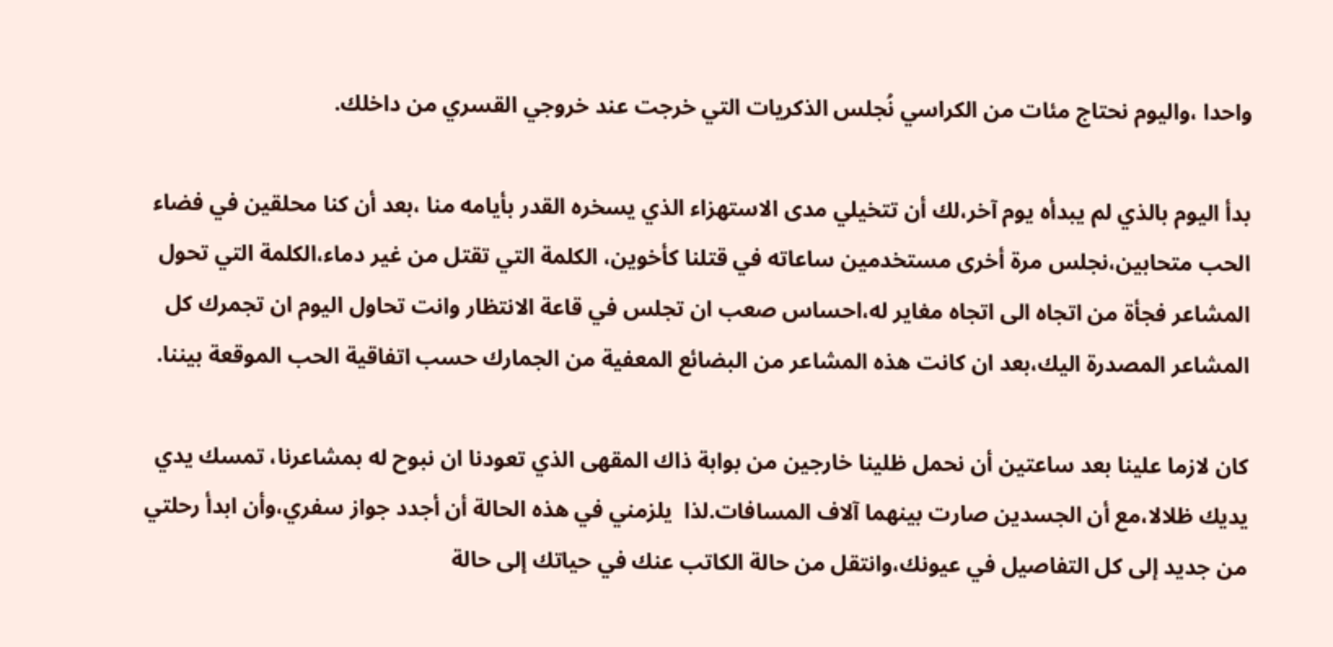واحدا ،واليوم نحتاج مئات من الكراسي نُجلس الذكريات التي خرجت عند خروجي القسري من داخلك.

بدأ اليوم بالذي لم يبدأه يوم آخر،لك أن تتخيلي مدى الاستهزاء الذي يسخره القدر بأيامه منا ،بعد أن كنا محلقين في فضاء الحب متحابين،نجلس مرة أخرى مستخدمين ساعاته في قتلنا كأخوين، الكلمة التي تقتل من غير دماء،الكلمة التي تحول المشاعر فجأة من اتجاه الى اتجاه مغاير له،احساس صعب ان تجلس في قاعة الانتظار وانت تحاول اليوم ان تجمرك كل المشاعر المصدرة اليك،بعد ان كانت هذه المشاعر من البضائع المعفية من الجمارك حسب اتفاقية الحب الموقعة بيننا.

كان لازما علينا بعد ساعتين أن نحمل ظلينا خارجين من بوابة ذاك المقهى الذي تعودنا ان نبوح له بمشاعرنا، تمسك يدي يديك ظلالا،مع أن الجسدين صارت بينهما آلاف المسافات.لذا  يلزمني في هذه الحالة أن أجدد جواز سفري،وأن ابدأ رحلتي من جديد إلى كل التفاصيل في عيونك،وانتقل من حالة الكاتب عنك في حياتك إلى حالة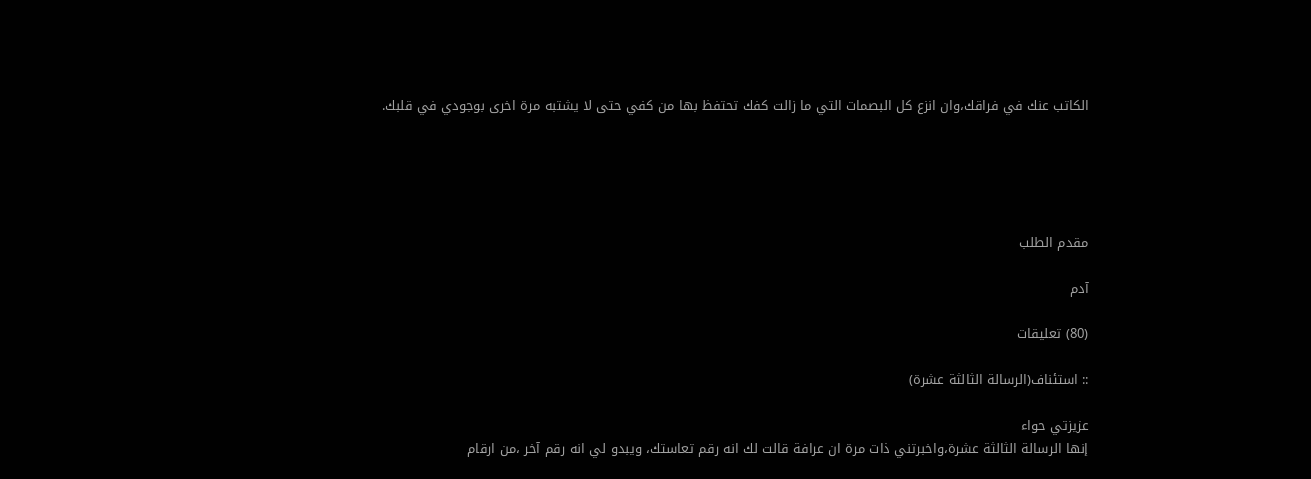الكاتب عنك في فراقك،وان انزع كل البصمات التي ما زالت كفك تحتفظ بها من كفي حتى لا يشتبه مرة اخرى بوجودي في قلبك.





مقدم الطلب

آدم

(80) تعليقات

:: استئناف(الرسالة الثالثة عشرة)

عزيزتي حواء
إنها الرسالة الثالثة عشرة،واخبرتني ذات مرة ان عرافة قالت لك انه رقم تعاستك، ويبدو لي انه رقم آخر ،من ارقام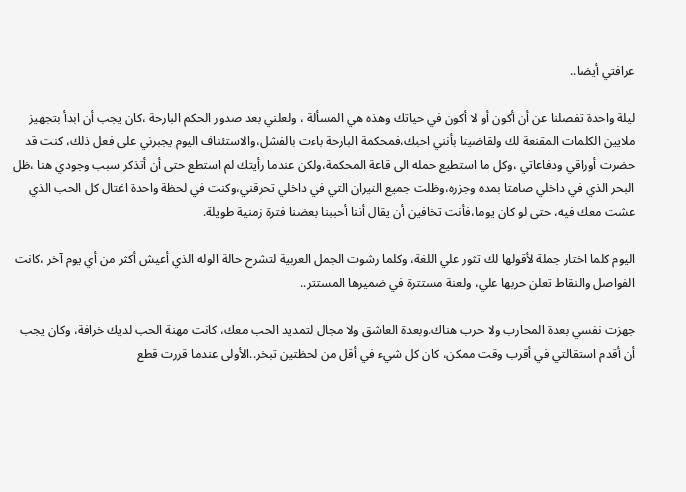عرافتي أيضا..

ليلة واحدة تفصلنا عن أن أكون أو لا أكون في حياتك وهذه هي المسألة ، ولعلني بعد صدور الحكم البارحة ،كان يجب أن ابدأ بتجهيز ملايين الكلمات المقنعة لك ولقاضينا بأنني احبك،فمحكمة البارحة باءت بالفشل،والاستئناف اليوم يجبرني على فعل ذلك، كنت قد حضرت أوراقي ودفاعاتي ،وكل ما استطيع حمله الى قاعة المحكمة،ولكن عندما رأيتك لم استطع حتى أن أتذكر سبب وجودي هنا ،ظل البحر الذي في داخلي صامتا بمده وجزره،وظلت جميع النيران التي في داخلي تحرقني،وكنت في لحظة واحدة اغتال كل الحب الذي عشت معك فيه، حتى لو كان يوما،فأنت تخافين أن يقال أننا أحببنا بعضنا فترة زمنية طويلة.

اليوم كلما اختار جملة لأقولها لك تثور علي اللغة، وكلما رشوت الجمل العربية لتشرح حالة الوله الذي أعيش أكثر من أي يوم آخر ،كانت الفواصل والنقاط تعلن حربها علي، ولعنة مستترة في ضميرها المستتر..

جهزت نفسي بعدة المحارب ولا حرب هناك.وبعدة العاشق ولا مجال لتمديد الحب معك، كانت مهنة الحب لديك خرافة، وكان يجب أن أقدم استقالتي في أقرب وقت ممكن، كان كل شيء في أقل من لحظتين تبخر..الأولى عندما قررت قطع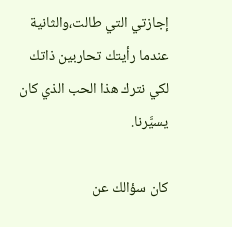إجازتي التي طالت،والثانية عندما رأيتك تحاربين ذاتك لكي نترك هذا الحب الذي كان يسيَّرنا.

كان سؤالك عن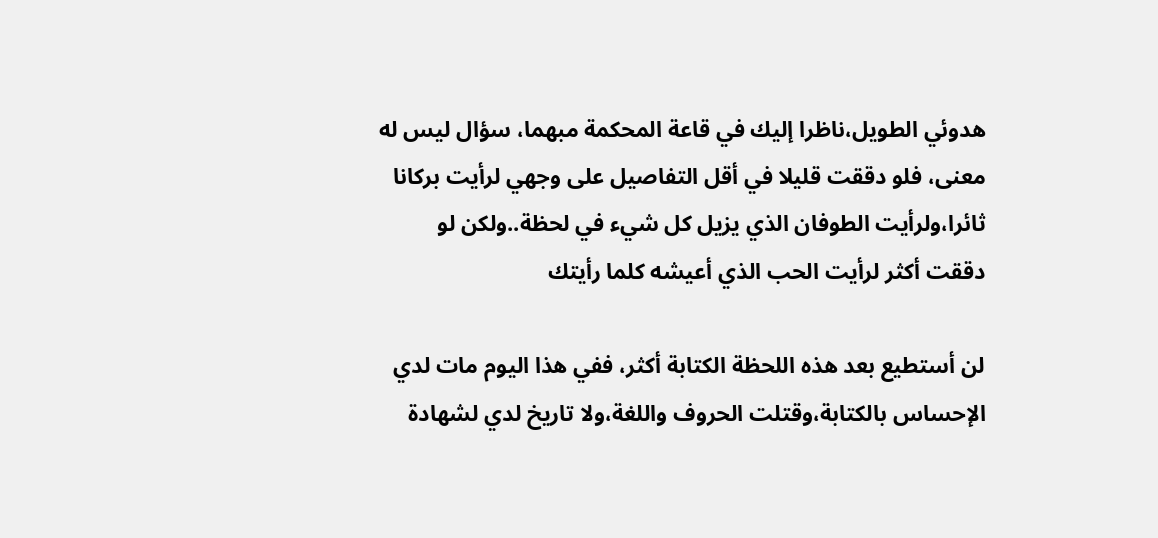هدوئي الطويل،ناظرا إليك في قاعة المحكمة مبهما، سؤال ليس له معنى، فلو دققت قليلا في أقل التفاصيل على وجهي لرأيت بركانا ثائرا،ولرأيت الطوفان الذي يزيل كل شيء في لحظة..ولكن لو دققت أكثر لرأيت الحب الذي أعيشه كلما رأيتك

لن أستطيع بعد هذه اللحظة الكتابة أكثر، ففي هذا اليوم مات لدي الإحساس بالكتابة،وقتلت الحروف واللغة،ولا تاريخ لدي لشهادة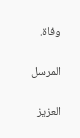وفاة.

المرسل

العزيز